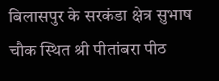बिलासपुर के सरकंडा क्षेत्र सुभाष चौक स्थित श्री पीतांबरा पीठ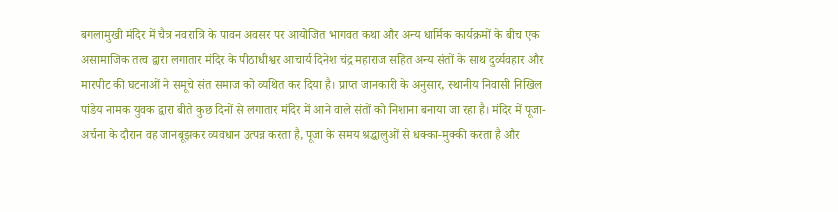बगलामुखी मंदिर में चैत्र नवरात्रि के पावन अवसर पर आयोजित भागवत कथा और अन्य धार्मिक कार्यक्रमों के बीच एक असामाजिक तत्व द्वारा लगातार मंदिर के पीठाधीश्वर आचार्य दिनेश चंद्र महाराज सहित अन्य संतों के साथ दुर्व्यवहार और मारपीट की घटनाओं ने समूचे संत समाज को व्यथित कर दिया है। प्राप्त जानकारी के अनुसार, स्थानीय निवासी निखिल पांडेय नामक युवक द्वारा बीते कुछ दिनों से लगातार मंदिर में आने वाले संतों को निशाना बनाया जा रहा है। मंदिर में पूजा-अर्चना के दौरान वह जानबूझकर व्यवधान उत्पन्न करता है, पूजा के समय श्रद्धालुओं से धक्का-मुक्की करता है और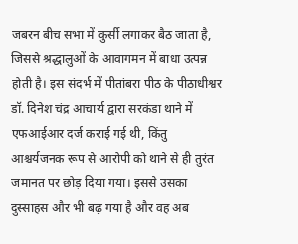जबरन बीच सभा में कुर्सी लगाकर बैठ जाता है, जिससे श्रद्धालुओं के आवागमन में बाधा उत्पन्न होती है। इस संदर्भ में पीतांबरा पीठ के पीठाधीश्वर डॉ. दिनेश चंद्र आचार्य द्वारा सरकंडा थाने में एफआईआर दर्ज कराई गई थी, किंतु आश्चर्यजनक रूप से आरोपी को थाने से ही तुरंत जमानत पर छोड़ दिया गया। इससे उसका दुस्साहस और भी बढ़ गया है और वह अब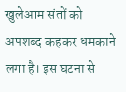खुलेआम संतों को अपशब्द कहकर धमकाने लगा है। इस घटना से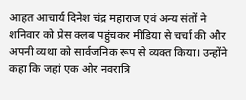आहत आचार्य दिनेश चंद्र महाराज एवं अन्य संतों ने शनिवार को प्रेस क्लब पहुंचकर मीडिया से चर्चा की और अपनी व्यथा को सार्वजनिक रूप से व्यक्त किया। उन्होंने कहा कि जहां एक ओर नवरात्रि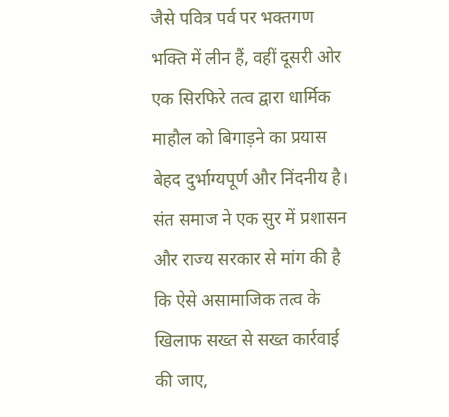जैसे पवित्र पर्व पर भक्तगण भक्ति में लीन हैं, वहीं दूसरी ओर एक सिरफिरे तत्व द्वारा धार्मिक माहौल को बिगाड़ने का प्रयास बेहद दुर्भाग्यपूर्ण और निंदनीय है। संत समाज ने एक सुर में प्रशासन और राज्य सरकार से मांग की है कि ऐसे असामाजिक तत्व के खिलाफ सख्त से सख्त कार्रवाई की जाए,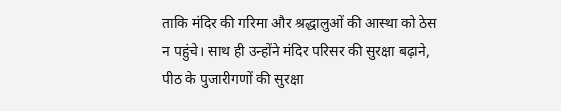ताकि मंदिर की गरिमा और श्रद्धालुओं की आस्था को ठेस न पहुंचे। साथ ही उन्होंने मंदिर परिसर की सुरक्षा बढ़ाने, पीठ के पुजारीगणों की सुरक्षा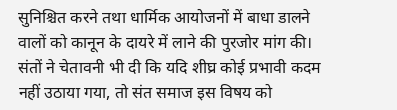सुनिश्चित करने तथा धार्मिक आयोजनों में बाधा डालने वालों को कानून के दायरे में लाने की पुरजोर मांग की। संतों ने चेतावनी भी दी कि यदि शीघ्र कोई प्रभावी कदम नहीं उठाया गया, तो संत समाज इस विषय को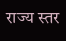राज्य स्तर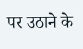पर उठाने के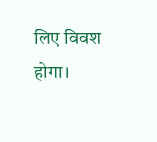लिए विवश होगा।